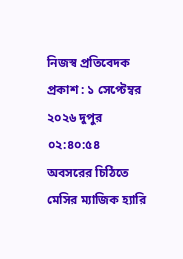নিজস্ব প্রতিবেদক
প্রকাশ : ১ সেপ্টেম্বর ২০২৬ দুপুর ০২:৪০:৫৪
অবসরের চিঠিতে মেসির ম্যাজিক হ্যারি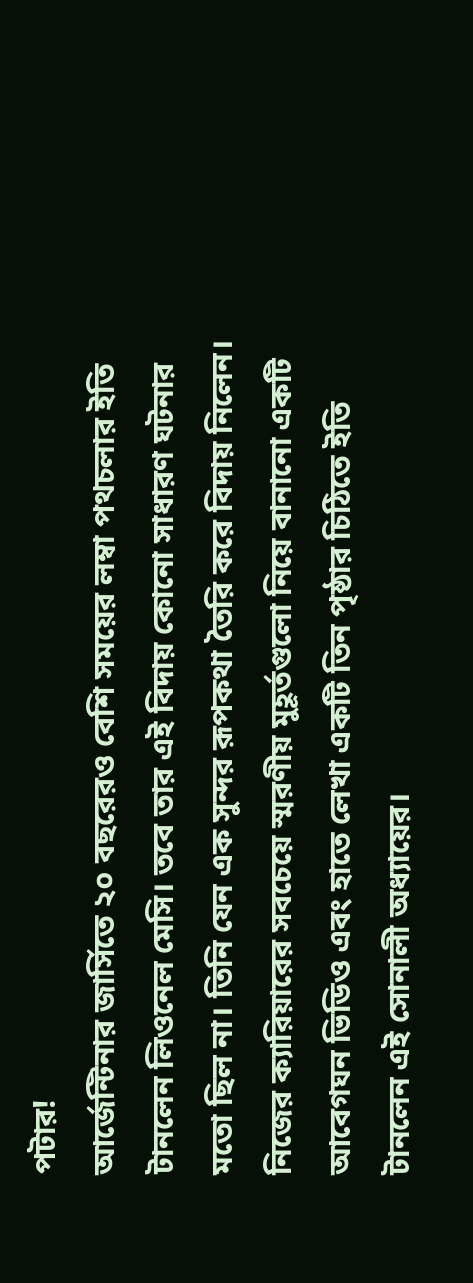পটার!
আর্জেন্টিনার জার্সিতে ২০ বছরেরও বেশি সময়ের লম্বা পথচলার ইতি টানলেন লিওনেল মেসি। তবে তার এই বিদায় কোনো সাধারণ ঘটনার মতো ছিল না। তিনি যেন এক সুন্দর রূপকথা তৈরি করে বিদায় নিলেন। নিজের ক্যারিয়ারের সবচেয়ে স্মরণীয় মুহূর্তগুলো নিয়ে বানানো একটি আবেগঘন ভিডিও এবং হাতে লেখা একটি তিন পৃষ্ঠার চিঠিতে ইতি টানলেন এই সোনালী অধ্যায়ের।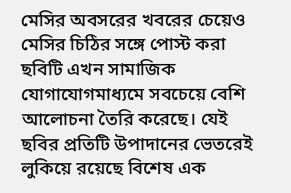মেসির অবসরের খবরের চেয়েও মেসির চিঠির সঙ্গে পোস্ট করা ছবিটি এখন সামাজিক যোগাযোগমাধ্যমে সবচেয়ে বেশি আলোচনা তৈরি করেছে। যেই ছবির প্রতিটি উপাদানের ভেতরেই লুকিয়ে রয়েছে বিশেষ এক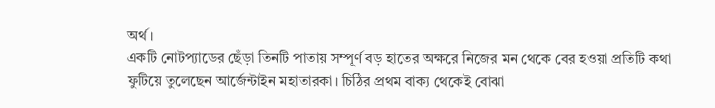অর্থ।
একটি নোটপ্যাডের ছেঁড়া তিনটি পাতায় সম্পূর্ণ বড় হাতের অক্ষরে নিজের মন থেকে বের হওয়া প্রতিটি কথা ফুটিয়ে তুলেছেন আর্জেন্টাইন মহাতারকা। চিঠির প্রথম বাক্য থেকেই বোঝা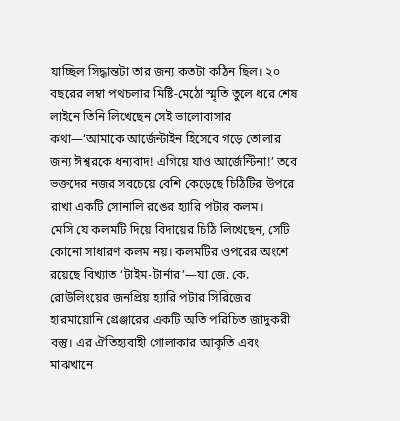যাচ্ছিল সিদ্ধান্তটা তার জন্য কতটা কঠিন ছিল। ২০ বছরের লম্বা পথচলার মিষ্টি-মেঠো স্মৃতি তুলে ধরে শেষ লাইনে তিনি লিখেছেন সেই ভালোবাসার কথা—‘আমাকে আর্জেন্টাইন হিসেবে গড়ে তোলার জন্য ঈশ্বরকে ধন্যবাদ! এগিয়ে যাও আর্জেন্টিনা!’ তবে ভক্তদের নজর সবচেয়ে বেশি কেড়েছে চিঠিটির উপরে রাখা একটি সোনালি রঙের হ্যারি পটার কলম।
মেসি যে কলমটি দিয়ে বিদায়ের চিঠি লিখেছেন, সেটি কোনো সাধারণ কলম নয়। কলমটির ওপরের অংশে রয়েছে বিখ্যাত ‘টাইম-টার্নার’—যা জে. কে. রোউলিংয়ের জনপ্রিয় হ্যারি পটার সিরিজের হারমায়োনি গ্রেঞ্জারের একটি অতি পরিচিত জাদুকরী বস্তু। এর ঐতিহ্যবাহী গোলাকার আকৃতি এবং মাঝখানে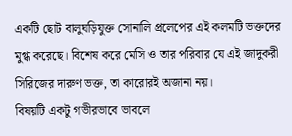একটি ছোট বালুঘড়িযুক্ত সোনালি প্রলেপের এই কলমটি ভক্তদের মুগ্ধ করেছে। বিশেষ করে মেসি ও তার পরিবার যে এই জাদুকরী সিরিজের দারুণ ভক্ত, তা কারোরই অজানা নয়।
বিষয়টি একটু গভীরভাবে ভাবলে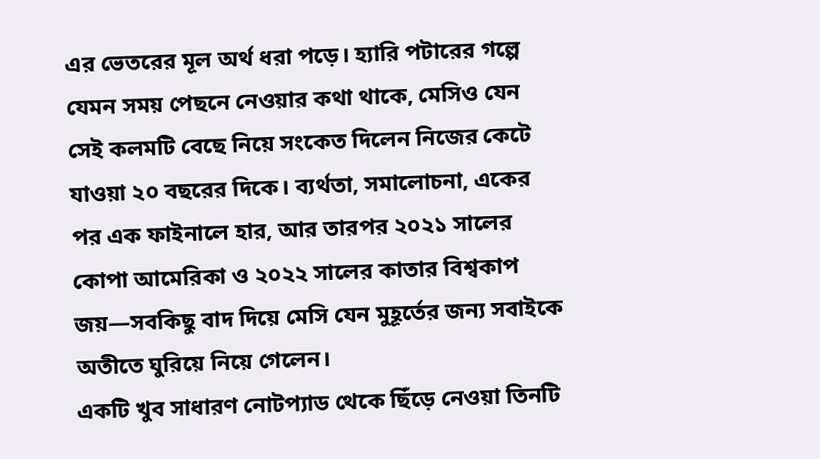এর ভেতরের মূল অর্থ ধরা পড়ে। হ্যারি পটারের গল্পে যেমন সময় পেছনে নেওয়ার কথা থাকে, মেসিও যেন সেই কলমটি বেছে নিয়ে সংকেত দিলেন নিজের কেটে যাওয়া ২০ বছরের দিকে। ব্যর্থতা, সমালোচনা, একের পর এক ফাইনালে হার, আর তারপর ২০২১ সালের কোপা আমেরিকা ও ২০২২ সালের কাতার বিশ্বকাপ জয়—সবকিছু বাদ দিয়ে মেসি যেন মুহূর্তের জন্য সবাইকে অতীতে ঘুরিয়ে নিয়ে গেলেন।
একটি খুব সাধারণ নোটপ্যাড থেকে ছিঁড়ে নেওয়া তিনটি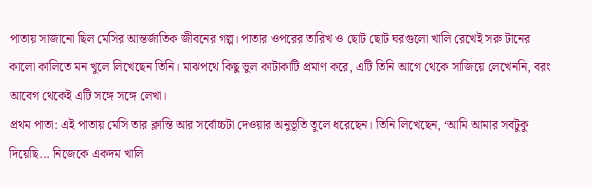পাতায় সাজানো ছিল মেসির আন্তর্জাতিক জীবনের গল্প। পাতার ওপরের তারিখ ও ছোট ছোট ঘরগুলো খালি রেখেই সরু টানের কালো কালিতে মন খুলে লিখেছেন তিনি। মাঝপথে কিছু ভুল কাটাকাটি প্রমাণ করে, এটি তিনি আগে থেকে সাজিয়ে লেখেননি, বরং আবেগ থেকেই এটি সঙ্গে সঙ্গে লেখা।
প্রথম পাতা: এই পাতায় মেসি তার ক্লান্তি আর সর্বোচ্চটা দেওয়ার অনুভূতি তুলে ধরেছেন। তিনি লিখেছেন, ‘আমি আমার সবটুকু দিয়েছি... নিজেকে একদম খালি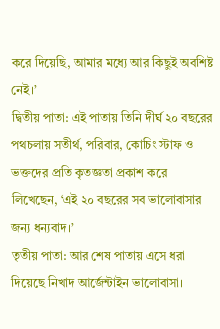করে দিয়েছি, আমার মধ্যে আর কিছুই অবশিষ্ট নেই।’
দ্বিতীয় পাতা: এই পাতায় তিনি দীর্ঘ ২০ বছরের পথচলায় সতীর্থ, পরিবার, কোচিং স্টাফ ও ভক্তদের প্রতি কৃতজ্ঞতা প্রকাশ করে লিখেছেন, ‘এই ২০ বছরের সব ভালোবাসার জন্য ধন্যবাদ।’
তৃতীয় পাতা: আর শেষ পাতায় এসে ধরা দিয়েছে নিখাদ আর্জেন্টাইন ভালোবাসা।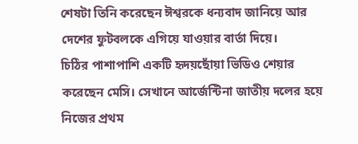শেষটা তিনি করেছেন ঈশ্বরকে ধন্যবাদ জানিয়ে আর দেশের ফুটবলকে এগিয়ে যাওয়ার বার্তা দিয়ে।
চিঠির পাশাপাশি একটি হৃদয়ছোঁয়া ভিডিও শেয়ার করেছেন মেসি। সেখানে আর্জেন্টিনা জাতীয় দলের হয়ে নিজের প্রথম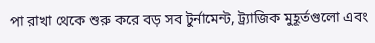পা রাখা থেকে শুরু করে বড় সব টুর্নামেন্ট, ট্র্যাজিক মুহূর্তগুলো এবং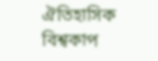ঐতিহাসিক বিশ্বকাপ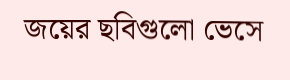জয়ের ছবিগুলো ভেসে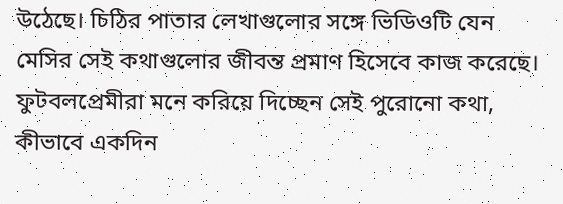উঠেছে। চিঠির পাতার লেখাগুলোর সঙ্গে ভিডিওটি যেন মেসির সেই কথাগুলোর জীবন্ত প্রমাণ হিসেবে কাজ করেছে।
ফুটবলপ্রেমীরা মনে করিয়ে দিচ্ছেন সেই পুরোনো কথা, কীভাবে একদিন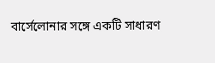বার্সেলোনার সঙ্গে একটি সাধারণ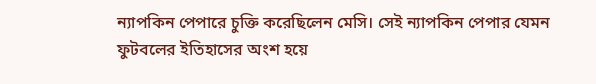ন্যাপকিন পেপারে চুক্তি করেছিলেন মেসি। সেই ন্যাপকিন পেপার যেমন ফুটবলের ইতিহাসের অংশ হয়ে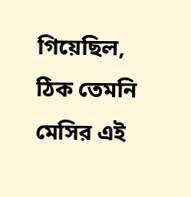গিয়েছিল, ঠিক তেমনি মেসির এই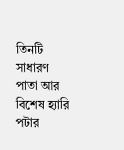তিনটি সাধারণ পাতা আর বিশেষ হ্যারি পটার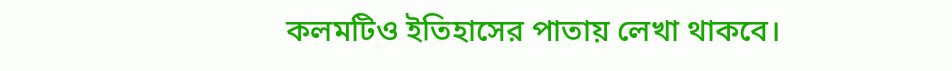কলমটিও ইতিহাসের পাতায় লেখা থাকবে।